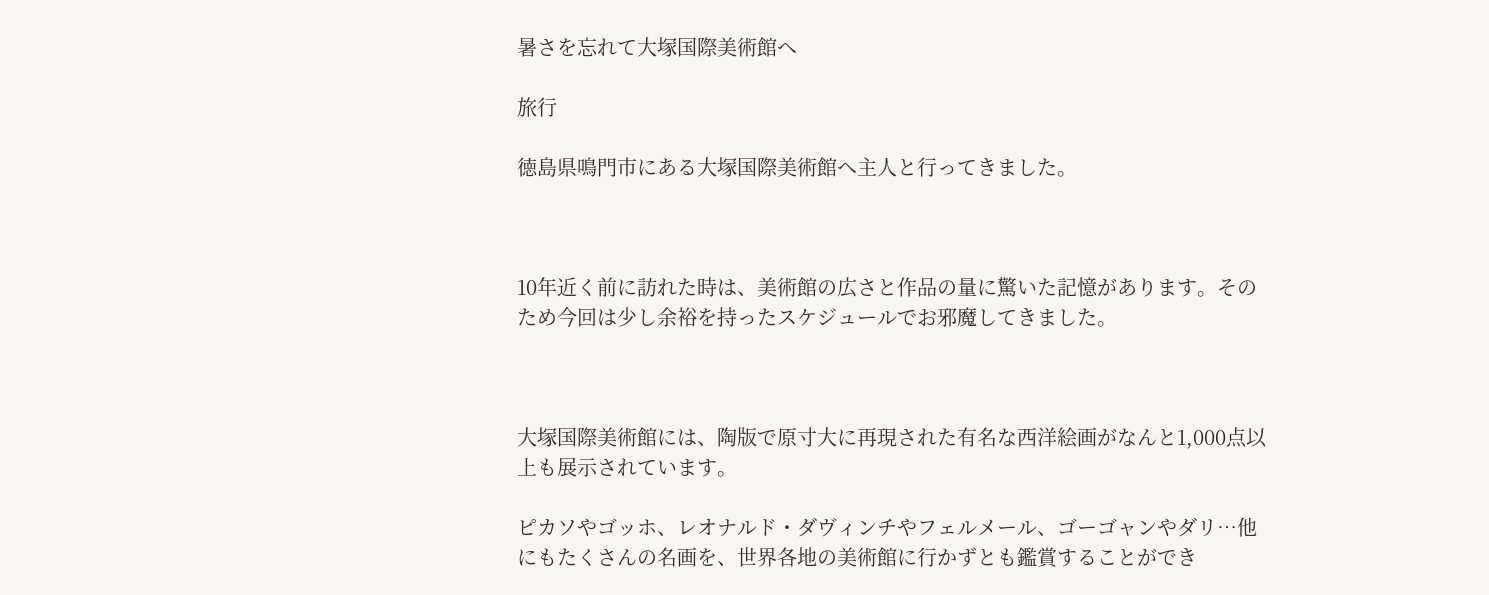暑さを忘れて大塚国際美術館へ

旅行

徳島県鳴門市にある大塚国際美術館へ主人と行ってきました。



10年近く前に訪れた時は、美術館の広さと作品の量に驚いた記憶があります。そのため今回は少し余裕を持ったスケジュールでお邪魔してきました。



大塚国際美術館には、陶版で原寸大に再現された有名な西洋絵画がなんと1,000点以上も展示されています。

ピカソやゴッホ、レオナルド・ダヴィンチやフェルメール、ゴーゴャンやダリ…他にもたくさんの名画を、世界各地の美術館に行かずとも鑑賞することができ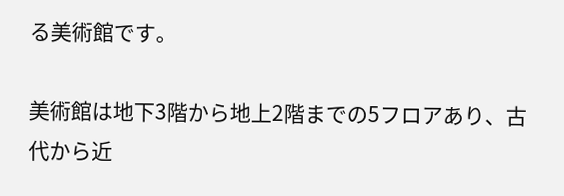る美術館です。

美術館は地下3階から地上2階までの5フロアあり、古代から近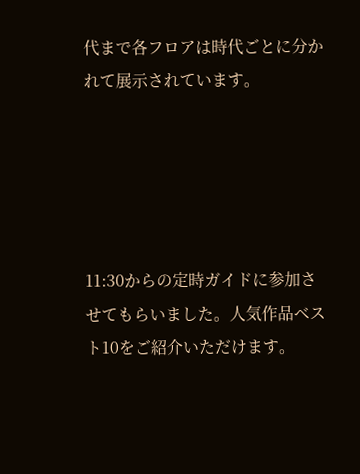代まで各フロアは時代ごとに分かれて展示されています。





11:30からの定時ガイドに参加させてもらいました。人気作品ベスト10をご紹介いただけます。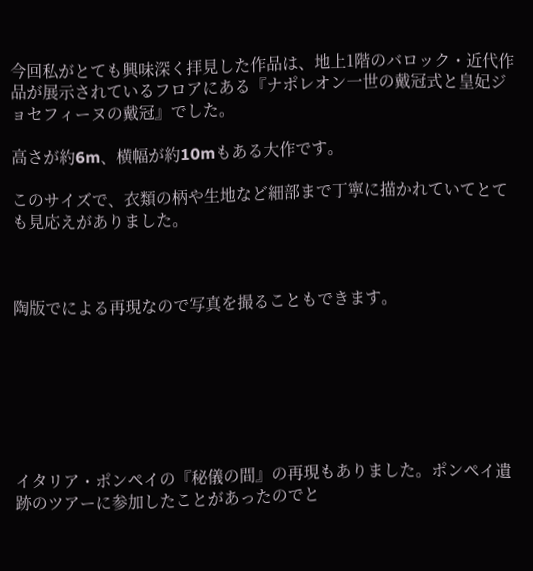今回私がとても興味深く拝見した作品は、地上1階のバロック・近代作品が展示されているフロアにある『ナポレオン一世の戴冠式と皇妃ジョセフィーヌの戴冠』でした。

高さが約6m、横幅が約10mもある大作です。

このサイズで、衣類の柄や生地など細部まで丁寧に描かれていてとても見応えがありました。



陶版でによる再現なので写真を撮ることもできます。







イタリア・ポンペイの『秘儀の間』の再現もありました。ポンペイ遺跡のツアーに参加したことがあったのでと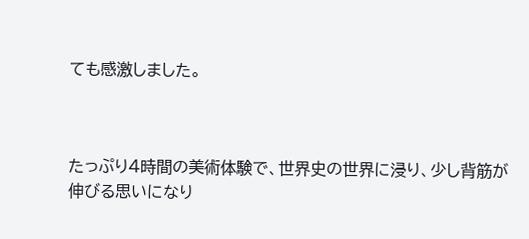ても感激しました。



たっぷり4時間の美術体験で、世界史の世界に浸り、少し背筋が伸びる思いになり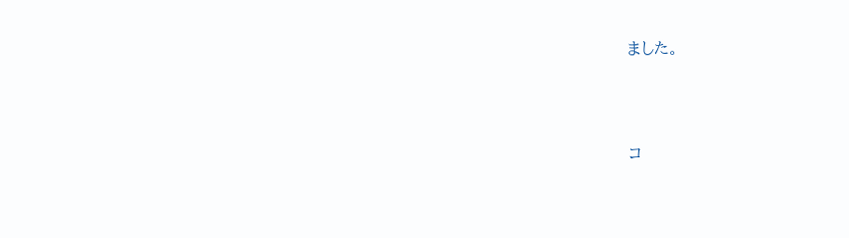ました。





コ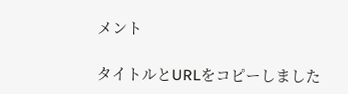メント

タイトルとURLをコピーしました